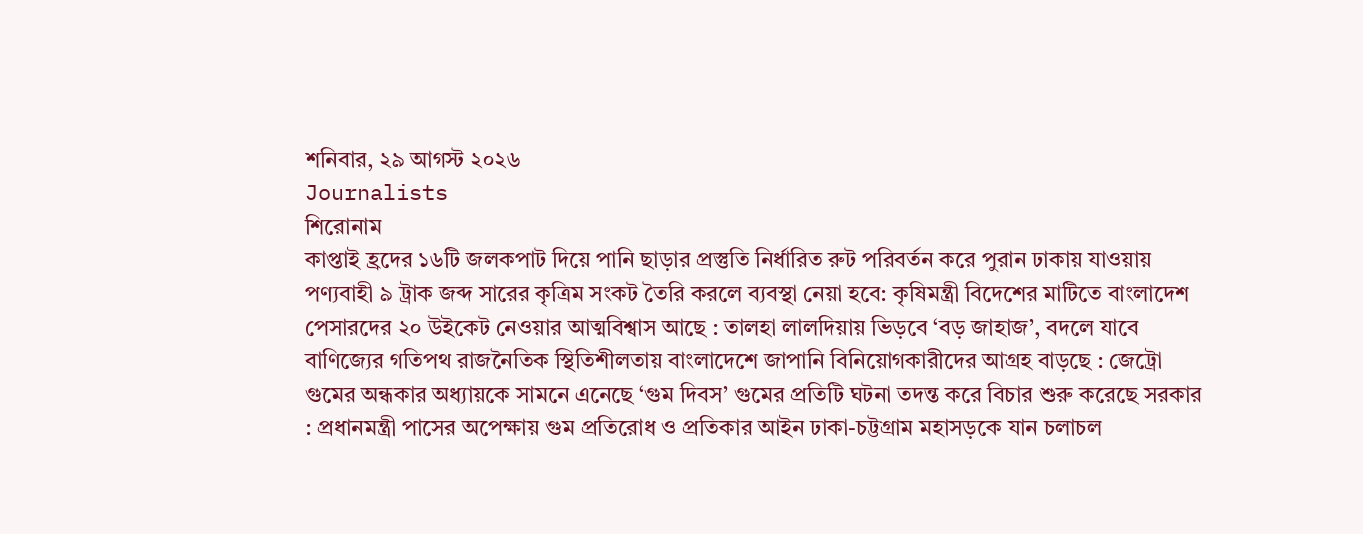শনিবার, ২৯ আগস্ট ২০২৬
Journalists
শিরোনাম
কাপ্তাই হ্রদের ১৬টি জলকপাট দিয়ে পানি ছাড়ার প্রস্তুতি নির্ধারিত রুট পরিবর্তন করে পুরান ঢাকায় যাওয়ায় পণ্যবাহী ৯ ট্রাক জব্দ সারের কৃত্রিম সংকট তৈরি করলে ব্যবস্থা নেয়া হবে: কৃষিমন্ত্রী বিদেশের মাটিতে বাংলাদেশ পেসারদের ২০ উইকেট নেওয়ার আত্মবিশ্বাস আছে : তালহা লালদিয়ায় ভিড়বে ‘বড় জাহাজ’, বদলে যাবে বাণিজ্যের গতিপথ রাজনৈতিক স্থিতিশীলতায় বাংলাদেশে জাপানি বিনিয়োগকারীদের আগ্রহ বাড়ছে : জেট্রো গুমের অন্ধকার অধ্যায়কে সামনে এনেছে ‘গুম দিবস’ গুমের প্রতিটি ঘটনা তদন্ত করে বিচার শুরু করেছে সরকার : প্রধানমন্ত্রী পাসের অপেক্ষায় গুম প্রতিরোধ ও প্রতিকার আইন ঢাকা-চট্টগ্রাম মহাসড়কে যান চলাচল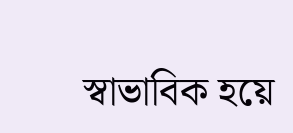স্বাভাবিক হয়ে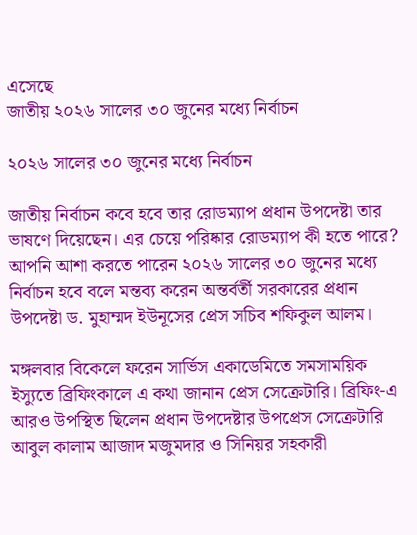এসেছে
জাতীয় ২০২৬ সালের ৩০ জুনের মধ্যে নির্বাচন

২০২৬ সালের ৩০ জুনের মধ্যে নির্বাচন

জাতীয় নির্বাচন কবে হবে তার রোডম্যাপ প্রধান উপদেষ্টা তার ভাষণে দিয়েছেন। এর চেয়ে পরিষ্কার রোডম্যাপ কী হতে পারে? আপনি আশা করতে পারেন ২০২৬ সালের ৩০ জুনের মধ্যে নির্বাচন হবে বলে মন্তব্য করেন অন্তর্বর্তী সরকারের প্রধান উপদেষ্টা ড. মুহাম্মদ ইউনূসের প্রেস সচিব শফিকুল আলম।

মঙ্গলবার বিকেলে ফরেন সার্ভিস একাডেমিতে সমসাময়িক ইস্যুতে ব্রিফিংকালে এ কথা জানান প্রেস সেক্রেটারি। ব্রিফিং-এ আরও উপস্থিত ছিলেন প্রধান উপদেষ্টার উপপ্রেস সেক্রেটারি আবুল কালাম আজাদ মজুমদার ও সিনিয়র সহকারী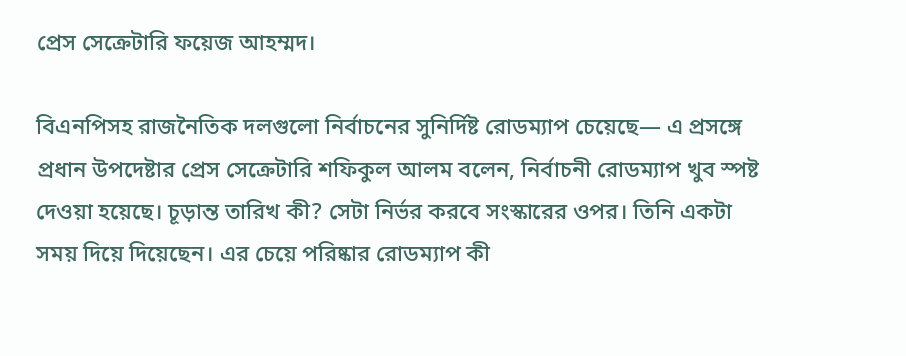প্রেস সেক্রেটারি ফয়েজ আহম্মদ।

বিএনপিসহ রাজনৈতিক দলগুলো নির্বাচনের সুনির্দিষ্ট রোডম্যাপ চেয়েছে— এ প্রসঙ্গে প্রধান উপদেষ্টার প্রেস সেক্রেটারি শফিকুল আলম বলেন, নির্বাচনী রোডম্যাপ খুব স্পষ্ট দেওয়া হয়েছে। চূড়ান্ত তারিখ কী? সেটা নির্ভর করবে সংস্কারের ওপর। তিনি একটা সময় দিয়ে দিয়েছেন। এর চেয়ে পরিষ্কার রোডম্যাপ কী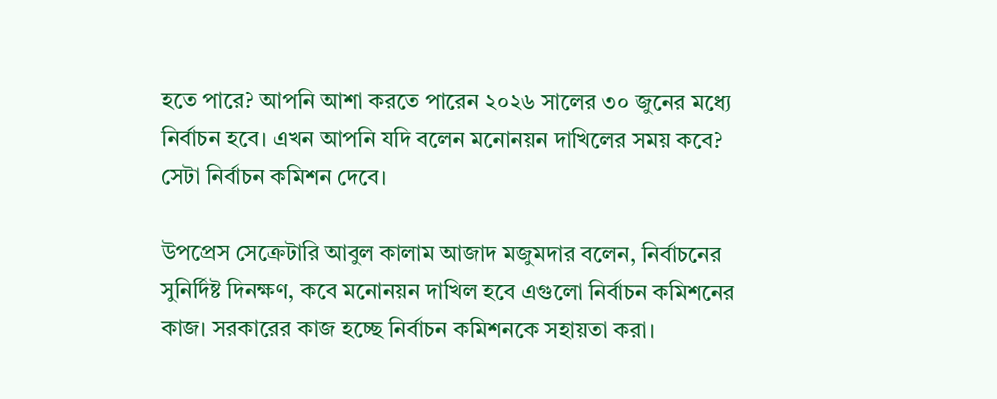হতে পারে? আপনি আশা করতে পারেন ২০২৬ সালের ৩০ জুনের মধ্যে নির্বাচন হবে। এখন আপনি যদি বলেন মনোনয়ন দাখিলের সময় কবে? সেটা নির্বাচন কমিশন দেবে।

উপপ্রেস সেক্রেটারি আবুল কালাম আজাদ মজুমদার বলেন, নির্বাচনের সুনির্দিষ্ট দিনক্ষণ, কবে মনোনয়ন দাখিল হবে এগুলো নির্বাচন কমিশনের কাজ। সরকারের কাজ হচ্ছে নির্বাচন কমিশনকে সহায়তা করা।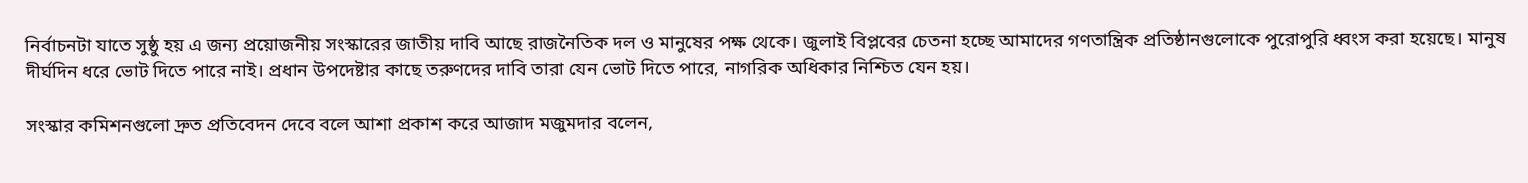নির্বাচনটা যাতে সুষ্ঠু হয় এ জন্য প্রয়োজনীয় সংস্কারের জাতীয় দাবি আছে রাজনৈতিক দল ও মানুষের পক্ষ থেকে। জুলাই বিপ্লবের চেতনা হচ্ছে আমাদের গণতান্ত্রিক প্রতিষ্ঠানগুলোকে পুরোপুরি ধ্বংস করা হয়েছে। মানুষ দীর্ঘদিন ধরে ভোট দিতে পারে নাই। প্রধান উপদেষ্টার কাছে তরুণদের দাবি তারা যেন ভোট দিতে পারে, নাগরিক অধিকার নিশ্চিত যেন হয়।

সংস্কার কমিশনগুলো দ্রুত প্রতিবেদন দেবে বলে আশা প্রকাশ করে আজাদ মজুমদার বলেন,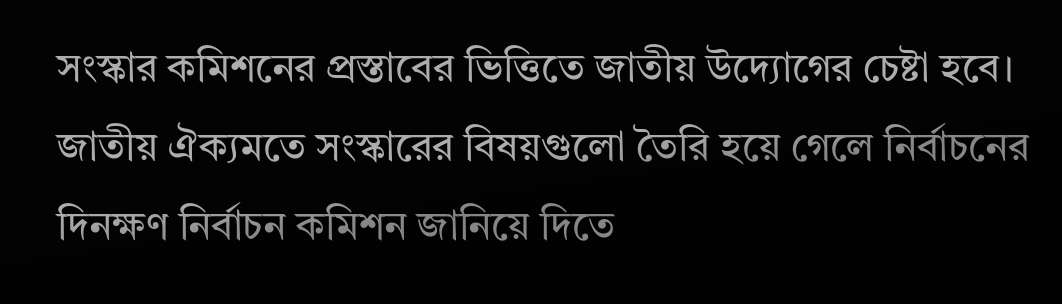সংস্কার কমিশনের প্রস্তাবের ভিত্তিতে জাতীয় উদ্যোগের চেষ্টা হবে। জাতীয় ঐক্যমতে সংস্কারের বিষয়গুলো তৈরি হয়ে গেলে নির্বাচনের দিনক্ষণ নির্বাচন কমিশন জানিয়ে দিতে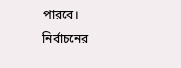পারবে। নির্বাচনের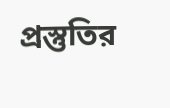প্রস্তুতির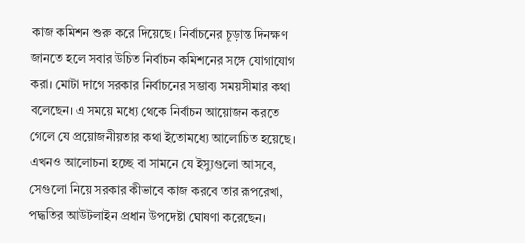কাজ কমিশন শুরু করে দিয়েছে। নির্বাচনের চূড়ান্ত দিনক্ষণ জানতে হলে সবার উচিত নির্বাচন কমিশনের সঙ্গে যোগাযোগ করা। মোটা দাগে সরকার নির্বাচনের সম্ভাব্য সময়সীমার কথা বলেছেন। এ সময়ে মধ্যে থেকে নির্বাচন আয়োজন করতে গেলে যে প্রয়োজনীয়তার কথা ইতোমধ্যে আলোচিত হয়েছে। এখনও আলোচনা হচ্ছে বা সামনে যে ইস্যুগুলো আসবে, সেগুলো নিয়ে সরকার কীভাবে কাজ করবে তার রূপরেখা, পদ্ধতির আউটলাইন প্রধান উপদেষ্টা ঘোষণা করেছেন।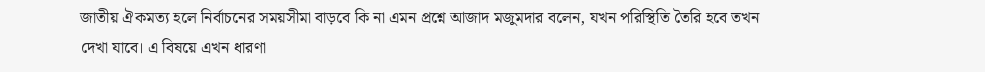জাতীয় ঐকমত্য হলে নির্বাচনের সময়সীমা বাড়বে কি না এমন প্রশ্নে আজাদ মজুমদার বলেন, যখন পরিস্থিতি তৈরি হবে তখন দেখা যাবে। এ বিষয়ে এখন ধারণা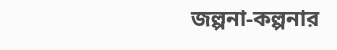জল্পনা-কল্পনার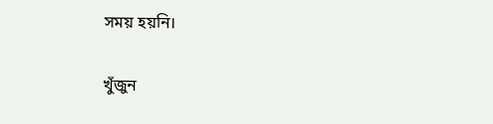সময় হয়নি।

খুঁজুন